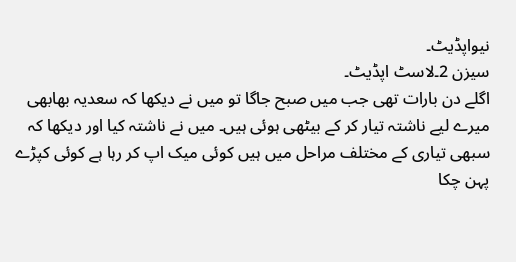نیواپڈیٹ۔
سیزن 2۔لاسٹ اپڈیٹ۔
اگلے دن بارات تھی جب میں صبح جاگا تو میں نے دیکھا کہ سعدیہ بھابھی میرے لیے ناشتہ تیار کر کے بیٹھی ہوئی ہیں۔ میں نے ناشتہ کیا اور دیکھا کہ سبھی تیاری کے مختلف مراحل میں ہیں کوئی میک اپ کر رہا ہے کوئی کپڑے پہن چکا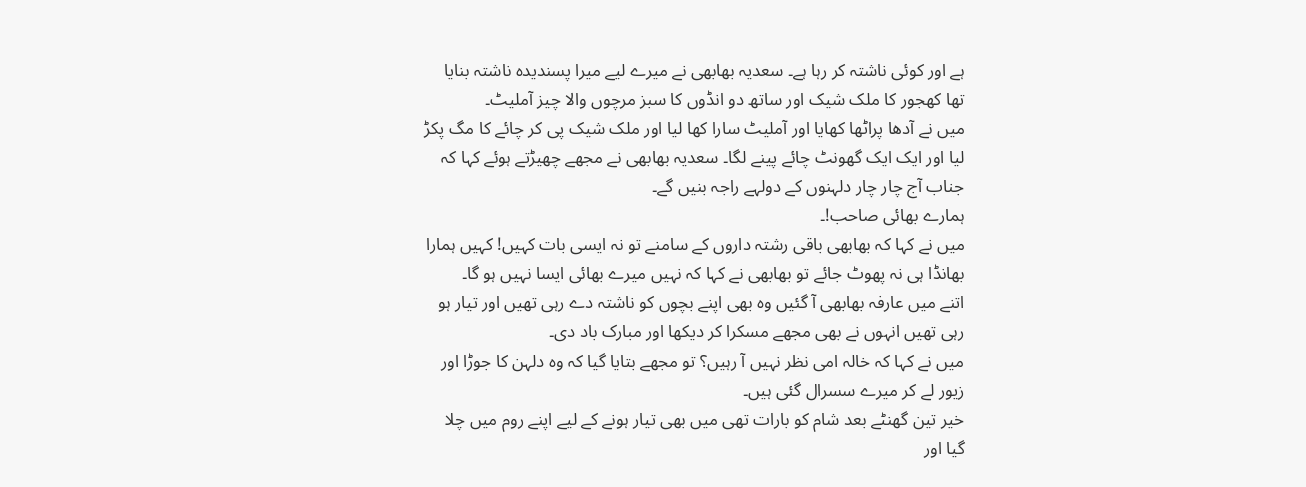ہے اور کوئی ناشتہ کر رہا ہے۔ سعدیہ بھابھی نے میرے لیے میرا پسندیدہ ناشتہ بنایا تھا کھجور کا ملک شیک اور ساتھ دو انڈوں کا سبز مرچوں والا چیز آملیٹ۔
میں نے آدھا پراٹھا کھایا اور آملیٹ سارا کھا لیا اور ملک شیک پی کر چائے کا مگ پکڑ لیا اور ایک ایک گھونٹ چائے پینے لگا۔ سعدیہ بھابھی نے مجھے چھیڑتے ہوئے کہا کہ جناب آج چار چار دلہنوں کے دولہے راجہ بنیں گے۔
ہمارے بھائی صاحب!۔
میں نے کہا کہ بھابھی باقی رشتہ داروں کے سامنے تو نہ ایسی بات کہیں! کہیں ہمارا بھانڈا ہی نہ پھوٹ جائے تو بھابھی نے کہا کہ نہیں میرے بھائی ایسا نہیں ہو گا۔
اتنے میں عارفہ بھابھی آ گئیں وہ بھی اپنے بچوں کو ناشتہ دے رہی تھیں اور تیار ہو رہی تھیں انہوں نے بھی مجھے مسکرا کر دیکھا اور مبارک باد دی۔
میں نے کہا کہ خالہ امی نظر نہیں آ رہیں؟ تو مجھے بتایا گیا کہ وہ دلہن کا جوڑا اور زیور لے کر میرے سسرال گئی ہیں۔
خیر تین گھنٹے بعد شام کو بارات تھی میں بھی تیار ہونے کے لیے اپنے روم میں چلا گیا اور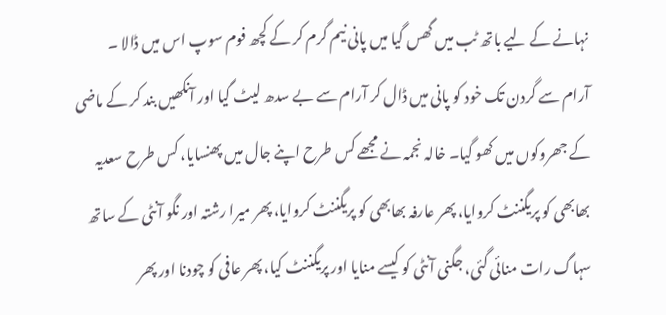نہانے کے لیے باتھ ٹب میں گھس گیا میں پانی نیم گرم کر کے کچھ فوم سوپ اس میں ڈالا ۔
آرام سے گردن تک خود کو پانی میں ڈال کر آرام سے بے سدھ لیٹ گیا اور آنکھیں بند کر کے ماضی کے جھروکوں میں کھو گیا۔ خالہ نجمہ نے مجھے کس طرح اپنے جال میں پھنسایا، کس طرح سعدیہ بھابھی کو پریگننٹ کروایا، پھر عارفہ بھابھی کو پریگننٹ کروایا، پھر میرا رشتہ اور نگو آنٹی کے ساتھ سہاگ رات منائی گئی، جگنی آنٹی کو کیسے منایا اور پریگننٹ کیا، پھر عافی کو چودنا اور پھر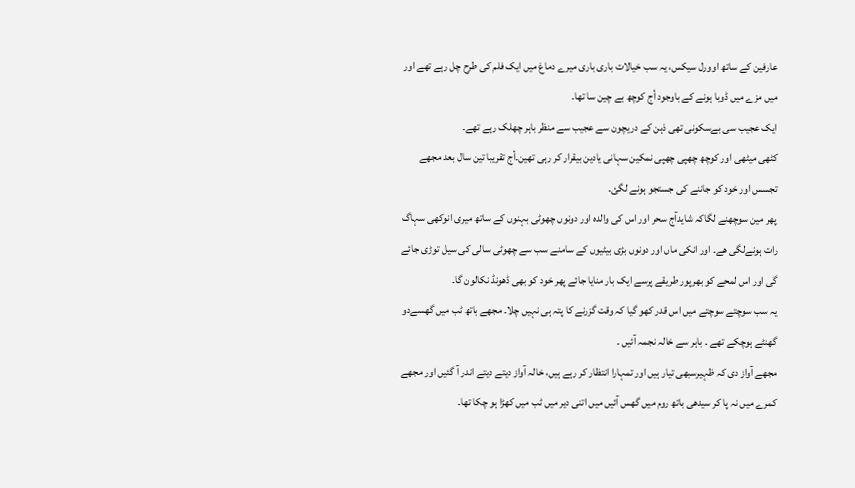عارفین کے ساتھ اوورل سیکس، یہ سب خیالات باری باری میرے دماغ میں ایک فلم کی طرح چل رہے تھے اور میں مزے میں ڈوبا ہونے کے باوجود أج کوچھ بے چین سا تھا۔
ایک عجیب سی بےسکونی تھی ذہن کے دریچون سے عجیب سے منظر باہر چھلک رہے تھے۔
کٹھی میٹھی اور کوچھ چھپی چھپی نمکین سہانی یادین بیقرار کر رہی تھین۔أج تقریبا تین سال بعد مجھے تجسس اور خود کو جاننے کی جستجو ہونے لگئ۔
پھر مین سوچھنے لگاکہ شایدآج سحر اور اس کی والدہ اور دونوں چھوٹی بہنوں کے ساتھ میری انوکھی سہاگ رات ہونےلگی ھے۔ اور انکی ماں اور دونوں بڑی بیٹیوں کے سامنے سب سے چھوٹی سالی کی سیل توڑی جائے گی اور اس لمحے کو بھرپور طریقے پرسے ایک بار منایا جائے پھر خود کو بھی ڈھونڈ نکالون گا۔
یہ سب سوچتے سوچتے میں اس قدر کھو گیا کہ وقت گزرنے کا پتہ ہی نہیں چلا۔ مجھے باتھ ٹب میں گھسےدو گھنٹے ہوچکے تھے ۔ باہر سے خالہ نجمہ آئیں ۔
مجھے آواز دی کہ ظہیرسبھی تیار ہیں اور تمہارا انتظار کر رہے ہیں، خالہ آواز دیتے دیتے اندر آ گئیں اور مجھے کمرے میں نہ پا کر سیدھی باتھ روم میں گھس آئیں میں اتنی دیر میں ٹب میں کھڑا ہو چکا تھا۔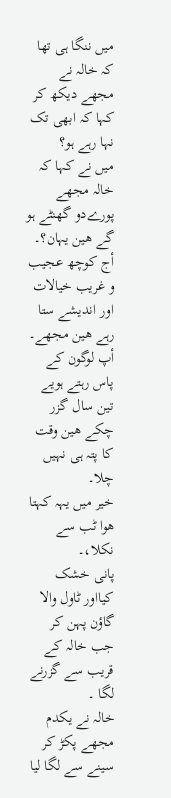میں ننگا ہی تھا کہ خالہ نے مجھے دیکھ کر کہا کہ ابھی تک نہا رہے ہو؟
میں نے کہا کہ خالہ مجھے پورےدو گھنٹے ہو گے ھین یہان؟۔
أج کوچھ عجیب و غریب خیالات اور اندیشے ستا رہے ھین مجھے۔
أپ لوگون کے پاس رہتے ہویے تین سال گزر چکے ھین وقت کا پتہ ہی نہیں چلا۔
خیر میں یہہ کہتا ھوا ٹب سے نکلا،۔
پانی خشک کیااور ٹاول والا گاؤن پہن کر جب خالہ کے قریب سے گزرنے لگا ۔
خالہ نے یکدم مجھے پکڑ کر سینے سے لگا لیا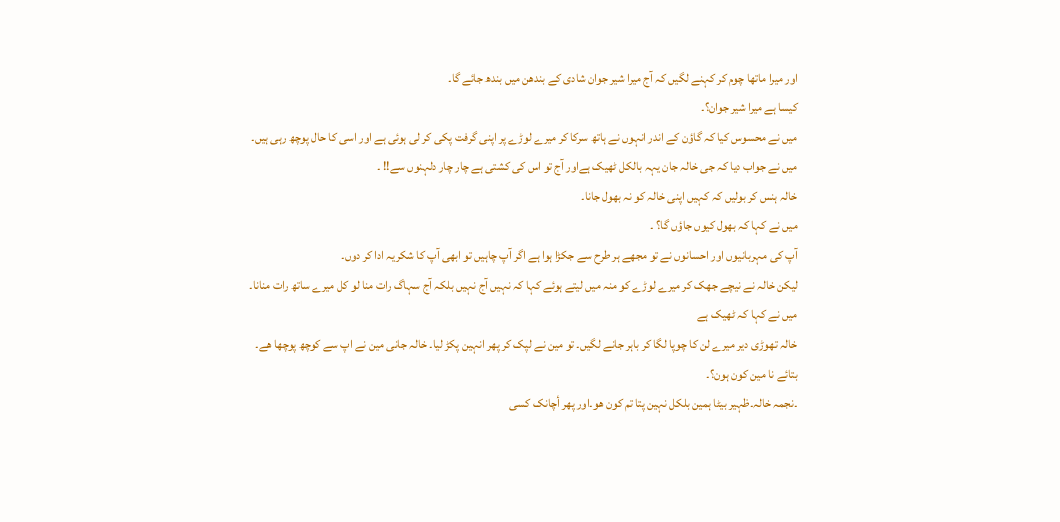اور میرا ماتھا چوم کر کہنے لگیں کہ آج میرا شیر جوان شادی کے بندھن میں بندھ جائے گا۔
کیسا ہے میرا شیر جوان؟۔
میں نے محسوس کیا کہ گاؤن کے اندر انہوں نے ہاتھ سرکا کر میرے لوڑے پر اپنی گرفت پکی کر لی ہوئی ہے اور اسی کا حال پوچھ رہی ہیں۔
میں نے جواب دیا کہ جی خالہ جان یہہ بالکل ٹھیک ہےاور آج تو اس کی کشتی ہے چار چار دلہنوں سے!! ۔
خالہ ہنس کر بولیں کہ کہیں اپنی خالہ کو نہ بھول جانا۔
میں نے کہا کہ بھول کیوں جاؤں گا؟ ۔
آپ کی مہربانیوں اور احسانوں نے تو مجھے ہر طرح سے جکڑا ہوا ہے اگر آپ چاہیں تو ابھی آپ کا شکریہ ادا کر دوں۔
لیکن خالہ نے نیچے جھک کر میرے لوڑے کو منہ میں لیتے ہوئے کہا کہ نہیں آج نہیں بلکہ آج سہاگ رات منا لو کل میرے ساتھ رات منانا۔
میں نے کہا کہ ٹھیک ہے
خالہ تھوڑی دیر میرے لن کا چوپا لگا کر باہر جانے لگیں۔ تو مین نے لپک کر پھر انہین پکڑ لیا۔ خالہ جانی مین نے اپ سے کوچھ پوچھا ھے۔
بتائے نا مین کون ہون؟۔
۔نجمہ خالہ۔ظہیر بیٹا ہمین بلکل نہین پتا تم کون ھو۔اور پھر أچانک کسی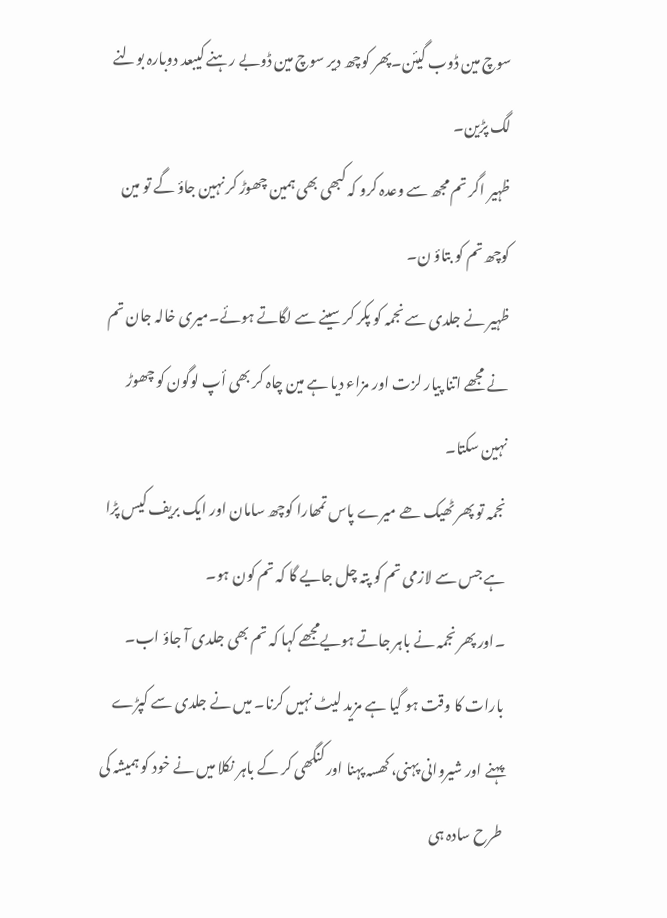سوچ مین ڈوب گیئن۔پھر کوچھ دیر سوچ مین ڈوبے رہنے کیبعد دوبارہ بولنے لگ پڑین۔
ظہیر اگر تم مجھ سے وعدہ کرو کہ کبھی بھی ہمین چھوڑ کر نہین جاؤ گے تو مین کوچھ تم کو بتاؤ ن۔
ظہیر نے جلدی سے نجمہ کو پکر کر سینے سے لگاتے ہوئے۔میری خالہ جان تم نے مجھے اتنا پیار لزت اور مزاء دیا ہے مین چاہ کر بھی أپ لوگون کو چھوڑ نہین سکتا۔
نجمہ تو پھر ٹھیک ھے میرے پاس تمھارا کوچھ سامان اور ایک بریف کیس پڑا ہے جس سے لازمی تم کو پتہ چل جایے گا کہ تم کون ہو۔
۔اور پھر نجمہ نے باہر جاتے ہویےمجھے کہا کہ تم بھی جلدی آ جاؤ اب۔ بارات کا وقت ہو گیا ہے مزید لیٹ نہیں کرنا۔ میں نے جلدی سے کپڑے پہنے اور شیروانی پہنی، کھسہ پہنا اور کنگھی کر کے باہر نکلا میں نے خود کو ہمیشہ کی طرح سادہ ہی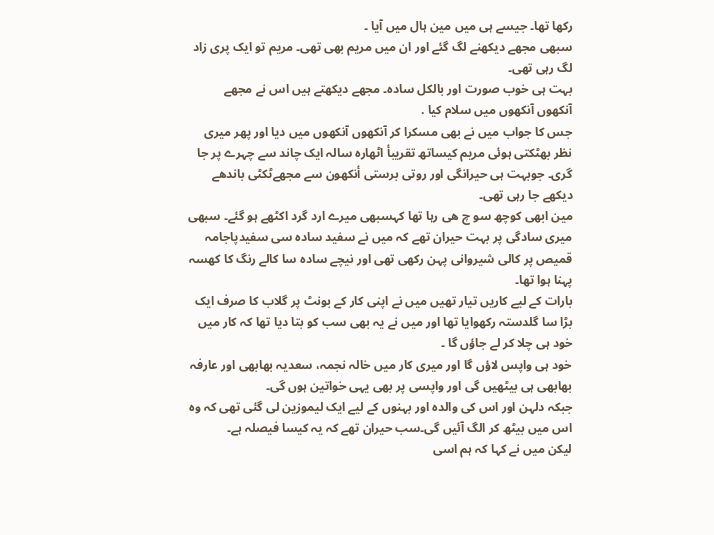رکھا تھا۔ جیسے ہی میں مین ہال میں آیا ۔
سبھی مجھے دیکھنے لگ گئے اور ان میں مریم بھی تھی۔ مریم تو ایک پری زاد لگ رہی تھی۔
بہت ہی خوب صورت اور بالکل سادہ۔ مجھے دیکھتے ہیں اس نے مجھے آنکھوں آنکھوں میں سلام کیا .
جس کا جواب میں نے بھی مسکرا کر آنکھوں آنکھوں میں دیا اور پھر میری نظر بھٹکتی ہوئی مریم کیساتھ تقریبأ اٹھارہ سالہ ایک چاند سے چہرے پر جا گری۔ جوبہت ہی حیرانگی اور روتی برستی أنکھون سے مجھےٹکٹی باندھے دیکھے جا رہی تھی۔
مین ابھی کوچھ سو چ ھی رہا تھا کہسبھی میرے ارد گرد اکٹھے ہو گئے۔ سبھی میری سادگی پر بہت حیران تھے کہ میں نے سفید سادہ سی سفیدپاجامہ قمیص پر کالی شیروانی پہن رکھی تھی اور نیچے سادہ سا کالے رنگ کا کھسہ پہنا ہوا تھا۔
بارات کے لیے کاریں تیار تھیں میں نے اپنی کار کے بونٹ پر گلاب کا صرف ایک بڑا سا گلدستہ رکھوایا تھا اور میں نے یہ بھی سب کو بتا دیا تھا کہ کار میں خود ہی چلا کر لے جاؤں گا ۔
خود ہی واپس لاؤں گا اور میری کار میں خالہ نجمہ، سعدیہ بھابھی اور عارفہ بھابھی ہی بیٹھیں گی اور واپسی پر بھی یہی خواتین ہوں گی۔
جبکہ دلہن اور اس کی والدہ اور بہنوں کے لیے ایک لیموزین لی گئی تھی کہ وہ اس میں بیٹھ کر الگ آئیں گی۔سب حیران تھے کہ یہ کیسا فیصلہ ہے۔
لیکن میں نے کہا کہ ہم اسی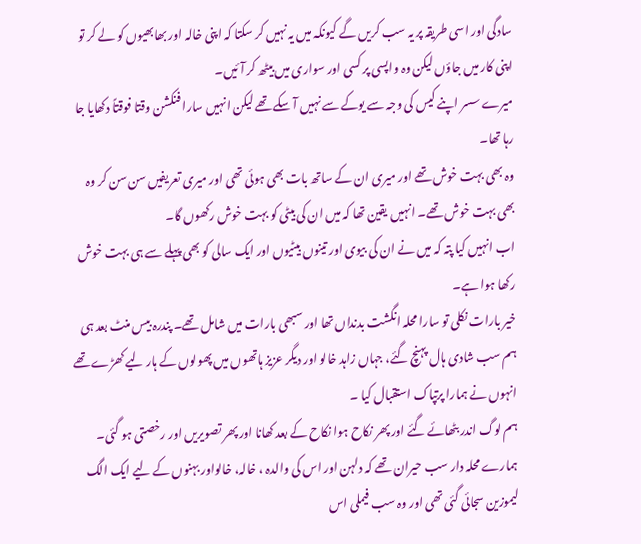سادگی اور اسی طریقہ پر یہ سب کریں گے کیونکہ میں یہ نہیں کر سکتا کہ اپنی خالہ اور بھابھیوں کو لے کر تو اپنی کار میں جاؤں لیکن وہ واپسی پر کسی اور سواری میں بیٹھ کر آئیں۔
میرے سسر اپنے کیس کی وجہ سے یوکے سے نہیں آ سکے تھے لیکن انہیں سارا فنکشن وقتا فوقتاً دکھایا جا رہا تھا۔
وہ بھی بہت خوش تھے اور میری ان کے ساتھ بات بھی ہوئی تھی اور میری تعریفیں سن سن کر وہ بھی بہت خوش تھے۔ انہیں یقین تھا کہ میں ان کی بیٹی کو بہت خوش رکھوں گا۔
اب انہیں کیا پتہ کہ میں نے ان کی بیوی اور تینوں بیٹیوں اور ایک سالی کو بھی پہلے سے ہی بہت خوش رکھا ہوا ہے۔
خیر بارات نکلی تو سارا محلہ انگشت بدنداں تھا اور سبھی بارات میں شامل تھے۔ پندرہ بیس منٹ بعد ہی ہم سب شادی ہال پہنچ گئے، جہاں زاہد خالو اور دیگر عزیز ہاتھوں میں پھولوں کے ہار لیے کھڑے تھے انہوں نے ہمارا پرتپاک استقبال کیا ۔
ہم لوگ اندر بٹھائے گئے اور پھر نکاح ہوا نکاح کے بعد کھانا اور پھر تصویریں اور رخصتی ہو گئی۔
ہمارے محلہ دار سب حیران تھے کہ دلہن اور اس کی والدہ ، خالہ، خالواور بہنوں کے لیے ایک الگ لیموزین سجائی گئی تھی اور وہ سب فیملی اس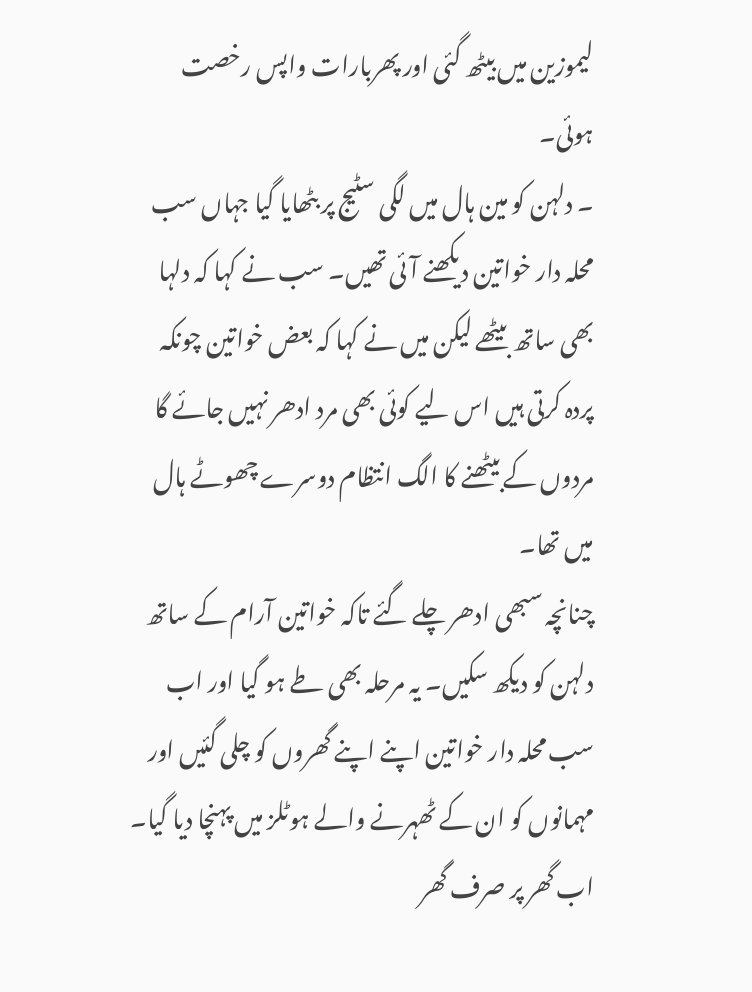لیموزین میں بیٹھ گئی اور پھربارات واپس رخصت ہوئی۔
۔ دلہن کو مین ہال میں لگی سٹیج پر بٹھایا گیا جہاں سب محلہ دار خواتین دیکھنے آئی تھیں۔ سب نے کہا کہ دلہا بھی ساتھ بیٹھے لیکن میں نے کہا کہ بعض خواتین چونکہ پردہ کرتی ہیں اس لیے کوئی بھی مرد ادھر نہیں جائے گا مردوں کے بیٹھنے کا الگ انتظام دوسرے چھوٹے ہال میں تھا۔
چنانچہ سبھی ادھر چلے گئے تاکہ خواتین آرام کے ساتھ دلہن کو دیکھ سکیں۔ یہ مرحلہ بھی طے ہو گیا اور اب سب محلہ دار خواتین اپنے اپنے گھروں کو چلی گئیں اور مہمانوں کو ان کے ٹھہرنے والے ہوٹلز میں پہنچا دیا گیا۔ اب گھر پر صرف گھر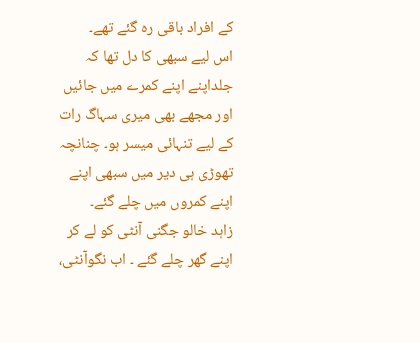کے افراد باقی رہ گئے تھے۔
اس لیے سبھی کا دل تھا کہ جلداپنے اپنے کمرے میں جائیں اور مجھے بھی میری سہاگ رات کے لیے تنہائی میسر ہو۔ چنانچہ تھوڑی ہی دیر میں سبھی اپنے اپنے کمروں میں چلے گئے۔
زاہد خالو جگنی آنٹی کو لے کر اپنے گھر چلے گئے ۔ اب نگوآنٹی،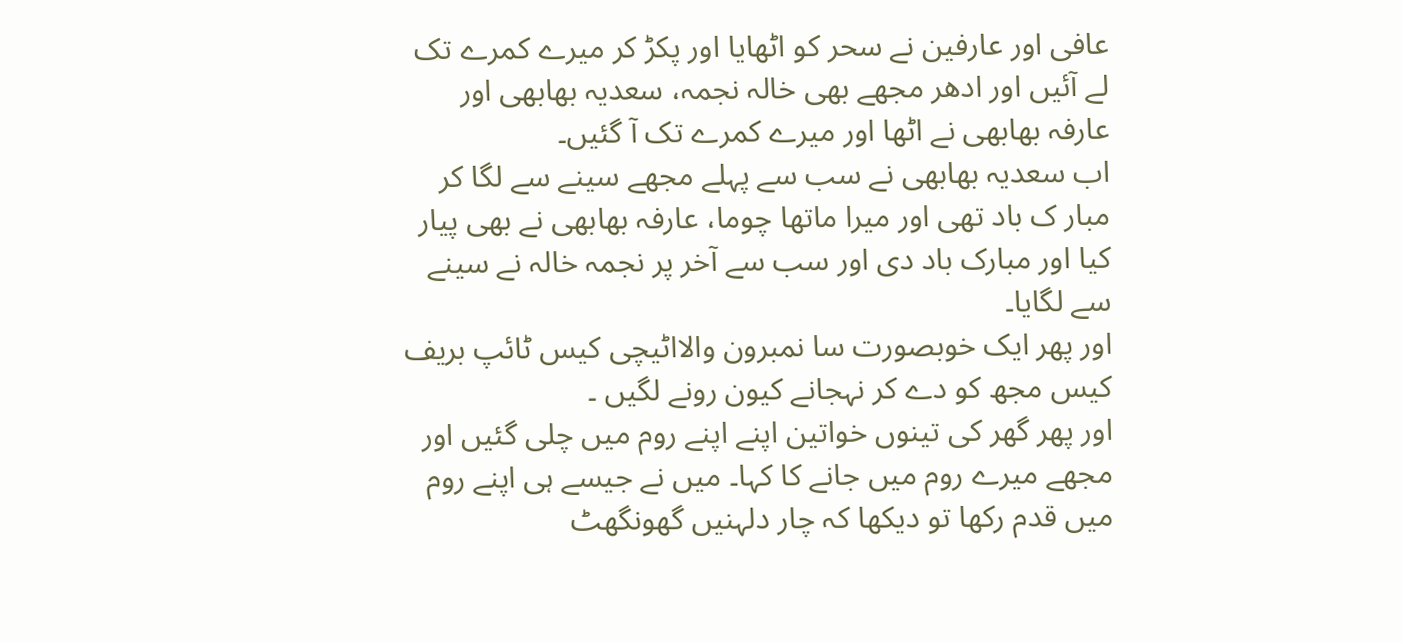عافی اور عارفین نے سحر کو اٹھایا اور پکڑ کر میرے کمرے تک لے آئیں اور ادھر مجھے بھی خالہ نجمہ، سعدیہ بھابھی اور عارفہ بھابھی نے اٹھا اور میرے کمرے تک آ گئیں۔
اب سعدیہ بھابھی نے سب سے پہلے مجھے سینے سے لگا کر مبار ک باد تھی اور میرا ماتھا چوما، عارفہ بھابھی نے بھی پیار کیا اور مبارک باد دی اور سب سے آخر پر نجمہ خالہ نے سینے سے لگایا۔
اور پھر ایک خوبصورت سا نمبرون والااٹیچی کیس ٹائپ بریف کیس مجھ کو دے کر نہجانے کیون رونے لگیں ۔
اور پھر گھر کی تینوں خواتین اپنے اپنے روم میں چلی گئیں اور مجھے میرے روم میں جانے کا کہا۔ میں نے جیسے ہی اپنے روم میں قدم رکھا تو دیکھا کہ چار دلہنیں گھونگھٹ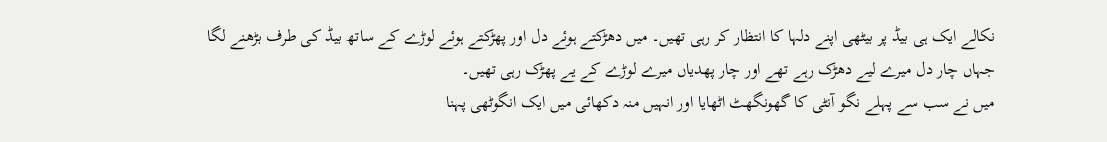نکالے ایک ہی بیڈ پر بیٹھی اپنے دلہا کا انتظار کر رہی تھیں۔ میں دھڑکتے ہوئے دل اور پھڑکتے ہوئے لوڑے کے ساتھ بیڈ کی طرف بڑھنے لگا
جہاں چار دل میرے لیے دھڑک رہے تھے اور چار پھدیاں میرے لوڑے کے یے پھڑک رہی تھیں۔
میں نے سب سے پہلے نگو آنٹی کا گھونگھٹ اٹھایا اور انہیں منہ دکھائی میں ایک انگوٹھی پہنا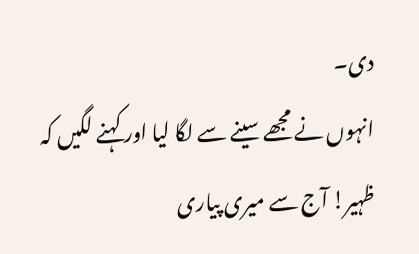دی۔
انہوں نے مجھے سینے سے لگا لیا اور کہنے لگیں کہ ظہیر! آج سے میری پیاری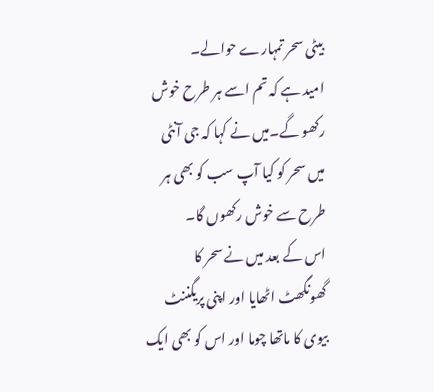بیٹی سحر تمہارے حوالے۔
امید ہے کہ تم اسے ہر طرح خوش رکھو گے۔میں نے کہا کہ جی آنٹی میں سحر کو کیا آپ سب کو بھی ہر طرح سے خوش رکھوں گا۔
اس کے بعد میں نے سحر کا گھونگھٹ اٹھایا اور اپنی پریگننٹ بیوی کا ماتھا چوما اور اس کو بھی ایک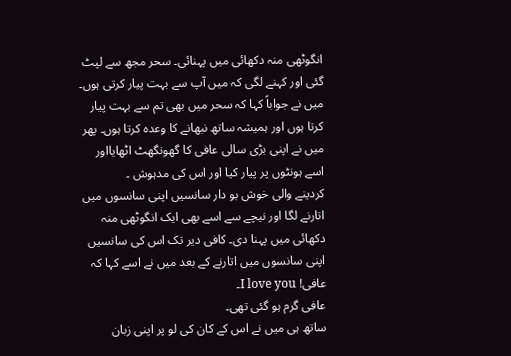انگوٹھی منہ دکھائی میں پہنائی۔ سحر مجھ سے لپٹ گئی اور کہنے لگی کہ میں آپ سے بہت پیار کرتی ہوں۔
میں نے جواباً کہا کہ سحر میں بھی تم سے بہت پیار کرتا ہوں اور ہمیشہ ساتھ نبھانے کا وعدہ کرتا ہوں۔ پھر میں نے اپنی بڑی سالی عافی کا گھونگھٹ اٹھایااور اسے ہونٹوں پر پیار کیا اور اس کی مدہوش ۔
کردینے والی خوش بو دار سانسیں اپنی سانسوں میں اتارنے لگا اور نیچے سے اسے بھی ایک انگوٹھی منہ دکھائی میں پہنا دی۔ کافی دیر تک اس کی سانسیں اپنی سانسوں میں اتارنے کے بعد میں نے اسے کہا کہ عافی! I love you۔
عافی گرم ہو گئی تھی۔
ساتھ ہی میں نے اس کے کان کی لو پر اپنی زبان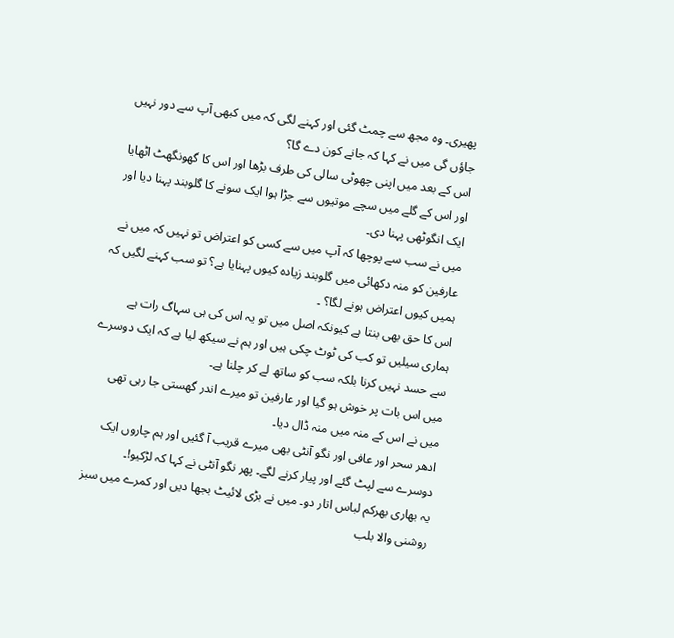پھیری۔ وہ مجھ سے چمٹ گئی اور کہنے لگی کہ میں کبھی آپ سے دور نہیں جاؤں گی میں نے کہا کہ جانے کون دے گا؟
اس کے بعد میں اپنی چھوٹی سالی کی طرف بڑھا اور اس کا گھونگھٹ اٹھایا اور اس کے گلے میں سچے موتیوں سے جڑا ہوا ایک سونے کا گلوبند پہنا دیا اور ایک انگوٹھی پہنا دی۔
میں نے سب سے پوچھا کہ آپ میں سے کسی کو اعتراض تو نہیں کہ میں نے عارفین کو منہ دکھائی میں گلوبند زیادہ کیوں پہنایا ہے؟ تو سب کہنے لگیں کہ ہمیں کیوں اعتراض ہونے لگا؟ ۔
اس کا حق بھی بنتا ہے کیونکہ اصل میں تو یہ اس کی ہی سہاگ رات ہے ہماری سیلیں تو کب کی ٹوٹ چکی ہیں اور ہم نے سیکھ لیا ہے کہ ایک دوسرے سے حسد نہیں کرنا بلکہ سب کو ساتھ لے کر چلنا ہے۔
میں اس بات پر خوش ہو گیا اور عارفین تو میرے اندر گھستی جا رہی تھی میں نے اس کے منہ میں منہ ڈال دیا۔
ادھر سحر اور عافی اور نگو آنٹی بھی میرے قریب آ گئیں اور ہم چاروں ایک دوسرے سے لپٹ گئے اور پیار کرنے لگے۔ پھر نگو آنٹی نے کہا کہ لڑکیو!۔
یہ بھاری بھرکم لباس اتار دو۔ میں نے بڑی لائیٹ بجھا دیں اور کمرے میں سبز روشنی والا بلب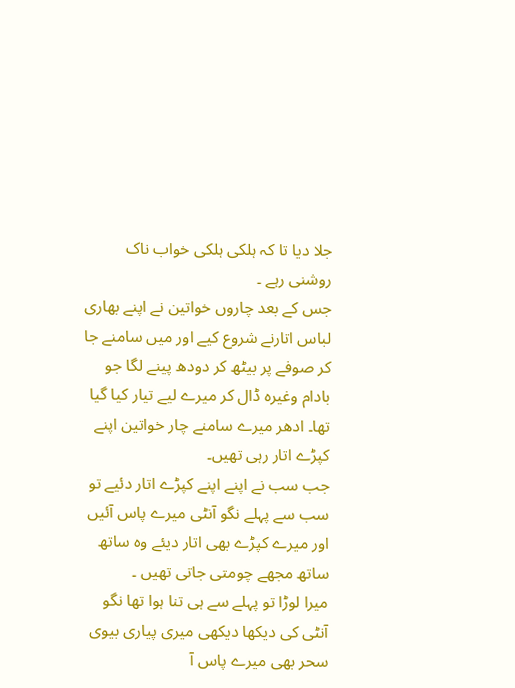جلا دیا تا کہ ہلکی ہلکی خواب ناک روشنی رہے ۔
جس کے بعد چاروں خواتین نے اپنے بھاری لباس اتارنے شروع کیے اور میں سامنے جا کر صوفے پر بیٹھ کر دودھ پینے لگا جو بادام وغیرہ ڈال کر میرے لیے تیار کیا گیا تھا۔ ادھر میرے سامنے چار خواتین اپنے کپڑے اتار رہی تھیں۔
جب سب نے اپنے اپنے کپڑے اتار دئیے تو سب سے پہلے نگو آنٹی میرے پاس آئیں اور میرے کپڑے بھی اتار دیئے وہ ساتھ ساتھ مجھے چومتی جاتی تھیں ۔
میرا لوڑا تو پہلے سے ہی تنا ہوا تھا نگو آنٹی کی دیکھا دیکھی میری پیاری بیوی سحر بھی میرے پاس آ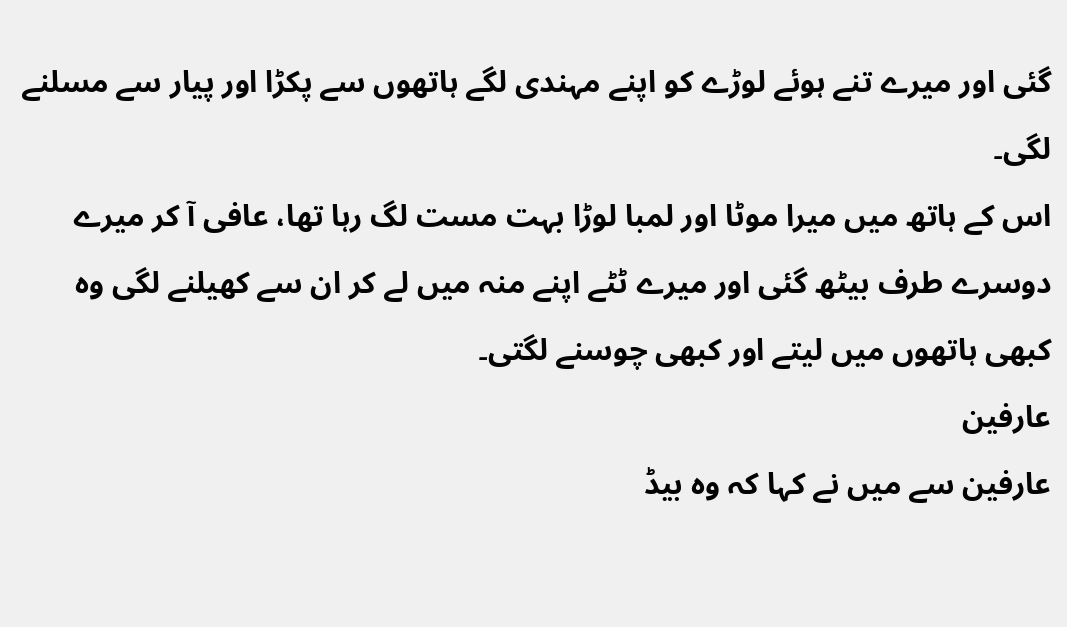گئی اور میرے تنے ہوئے لوڑے کو اپنے مہندی لگے ہاتھوں سے پکڑا اور پیار سے مسلنے لگی۔
اس کے ہاتھ میں میرا موٹا اور لمبا لوڑا بہت مست لگ رہا تھا، عافی آ کر میرے دوسرے طرف بیٹھ گئی اور میرے ٹٹے اپنے منہ میں لے کر ان سے کھیلنے لگی وہ کبھی ہاتھوں میں لیتے اور کبھی چوسنے لگتی۔
عارفین
عارفین سے میں نے کہا کہ وہ بیڈ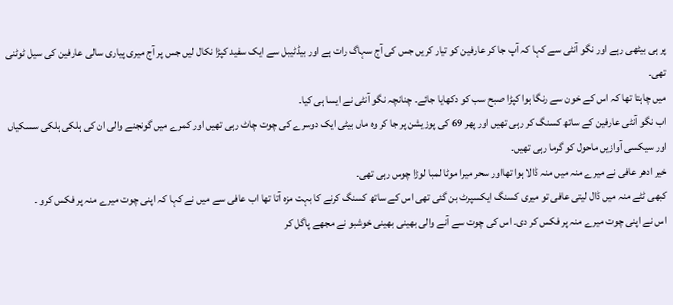پر ہی بیٹھی رہے اور نگو آنٹی سے کہا کہ آپ جا کر عارفین کو تیار کریں جس کی آج سہاگ رات ہے اور بیڈٹیبل سے ایک سفید کپڑا نکال لیں جس پر آج میری پیاری سالی عارفین کی سیل ٹوٹنی تھی۔
میں چاہتا تھا کہ اس کے خون سے رنگا ہوا کپڑا صبح سب کو دکھایا جائے۔ چنانچہ نگو آنٹی نے ایسا ہی کیا۔
اب نگو آنٹی عارفین کے ساتھ کسنگ کر رہی تھیں اور پھر 69 کی پوزیشن پر جا کر وہ ماں بیٹی ایک دوسرے کی چوت چاٹ رہی تھیں اور کمرے میں گونجنے والی ان کی ہلکی ہلکی سسکیاں اور سیکسی آوازیں ماحول کو گرما رہی تھیں۔
خیر ادھر عافی نے میرے منہ میں منہ ڈالا ہوا تھااور سحر میرا موٹا لمبا لوڑا چوس رہی تھی۔
کبھی ٹٹے منہ میں ڈال لیتی عافی تو میری کسنگ ایکسپرٹ بن گئی تھی اس کے ساتھ کسنگ کرنے کا بہت مزہ آتا تھا اب عافی سے میں نے کہا کہ اپنی چوت میرے منہ پر فکس کرو ۔
اس نے اپنی چوت میرے منہ پر فکس کر دی۔ اس کی چوت سے آنے والی بھینی بھینی خوشبو نے مجھے پاگل کر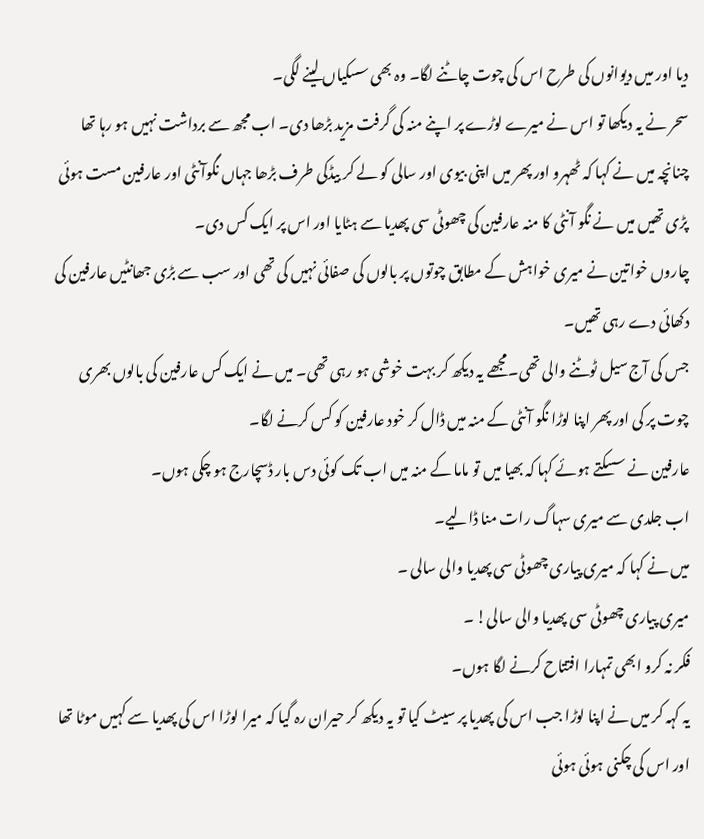دیا اور میں دیوانوں کی طرح اس کی چوت چاٹنے لگا۔ وہ بھی سسکیاں لینے لگی۔
سحر نے یہ دیکھا تو اس نے میرے لوڑے پر اپنے منہ کی گرفت مزید بڑھا دی۔ اب مجھ سے برداشت نہیں ہو رہا تھا چنانچہ میں نے کہا کہ ٹھہرو اور پھر میں اپنی بیوی اور سالی کو لے کر بیڈکی طرف بڑھا جہاں نگوآنٹی اور عارفین مست ہوئی پڑی تھیں میں نے نگو آنٹی کا منہ عارفین کی چھوٹی سی پھدیا سے ہٹایا اور اس پر ایک کس دی۔
چاروں خواتین نے میری خواہش کے مطابق چوتوں پر بالوں کی صفائی نہیں کی تھی اور سب سے بڑی جھانٹیں عارفین کی دکھائی دے رہی تھیں۔
جس کی آج سیل ٹوٹنے والی تھی۔مجھے یہ دیکھ کر بہت خوشی ہو رہی تھی۔ میں نے ایک کس عارفین کی بالوں بھری چوت پر کی اور پھر اپنا لوڑا نگو آنٹی کے منہ میں ڈال کر خود عارفین کو کس کرنے لگا۔
عارفین نے سسکتے ہوئے کہا کہ بھیا میں تو ماما کے منہ میں اب تک کوئی دس بار ڈسچارج ہو چکی ہوں۔
اب جلدی سے میری سہاگ رات منا ڈالیے۔
میں نے کہا کہ میری پیاری چھوٹی سی پھدیا والی سالی ۔
میری پیاری چھوٹی سی پھدیا والی سالی! ۔
فکر نہ کرو ابھی تمہارا افتتاح کرنے لگا ہوں۔
یہ کہہ کر میں نے اپنا لوڑا جب اس کی پھدیا پر سیٹ کیا تو یہ دیکھ کر حیران رہ گیا کہ میرا لوڑا اس کی پھدیا سے کہیں موٹا تھا اور اس کی چکنی ہوئی ہوئی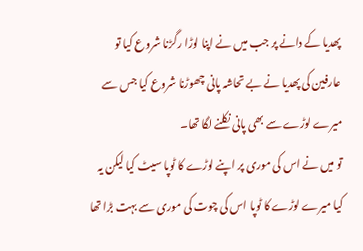پھدیا کے دانے پر جب میں نے اپنا لوڑا رگڑنا شروع کیا تو عارفین کی پھدیا نے بے تحاشہ پانی چھوڑنا شروع کیا جس سے میرے لوڑے سے بھی پانی نکلنے لگا تھا۔
تو میں نے اس کی موری پر اپنے لوڑے کا ٹوپا سیٹ کیا لیکن یہ کیا میرے لوڑے کا ٹوپا اس کی چوت کی موری سے بہت بڑا تھا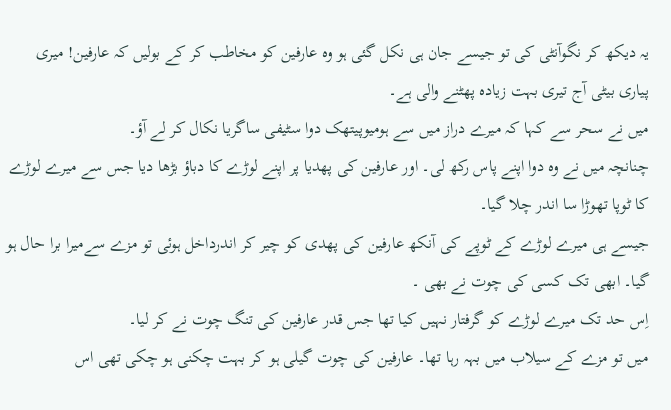یہ دیکھ کر نگوآنٹی کی تو جیسے جان ہی نکل گئی ہو وہ عارفین کو مخاطب کر کے بولیں کہ عارفین! میری پیاری بیٹی آج تیری بہت زیادہ پھٹنے والی ہے۔
میں نے سحر سے کہا کہ میرے دراز میں سے ہومیوپیتھک دوا سٹیفی ساگریا نکال کر لے آؤ۔
چنانچہ میں نے وہ دوا اپنے پاس رکھ لی۔ اور عارفین کی پھدیا پر اپنے لوڑے کا دباؤ بڑھا دیا جس سے میرے لوڑے کا ٹوپا تھوڑا سا اندر چلا گیا۔
جیسے ہی میرے لوڑے کے ٹوپے کی آنکھ عارفین کی پھدی کو چیر کر اندرداخل ہوئی تو مزے سےمیرا برا حال ہو گیا۔ ابھی تک کسی کی چوت نے بھی ۔
اِس حد تک میرے لوڑے کو گرفتار نہیں کیا تھا جس قدر عارفین کی تنگ چوت نے کر لیا۔
میں تو مزے کے سیلاب میں بہہ رہا تھا۔ عارفین کی چوت گیلی ہو کر بہت چکنی ہو چکی تھی اس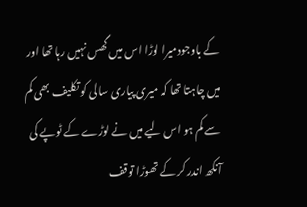کے باوجودمیرا لوڑا اس میں گھس نہیں رہا تھا اور میں چاہتا تھا کہ میری پیاری سالی کو تکلیف بھی کم سے کم ہو اس لیے میں نے لوڑے کے ٹوپے کی آنکھ اندر کر کے تھوڑا توقف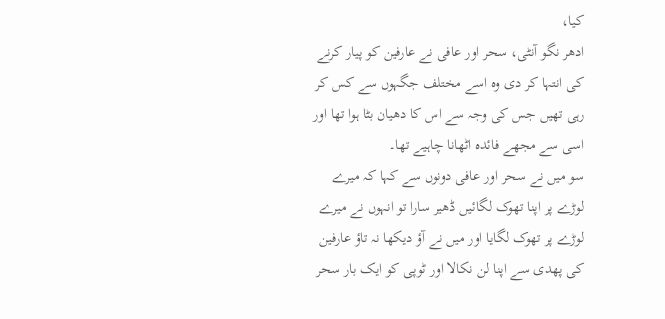کیا،
ادھر نگو آنٹی، سحر اور عافی نے عارفین کو پیار کرنے کی انتہا کر دی وہ اسے مختلف جگہوں سے کس کر رہی تھیں جس کی وجہ سے اس کا دھیان بٹا ہوا تھا اور اسی سے مجھے فائدہ اٹھانا چاہیے تھا۔
سو میں نے سحر اور عافی دونوں سے کہا کہ میرے لوڑے پر اپنا تھوک لگائیں ڈھیر سارا تو انہوں نے میرے لوڑے پر تھوک لگایا اور میں نے آؤ دیکھا نہ تاؤ عارفین کی پھدی سے اپنا لن نکالا اور ٹوپی کو ایک بار سحر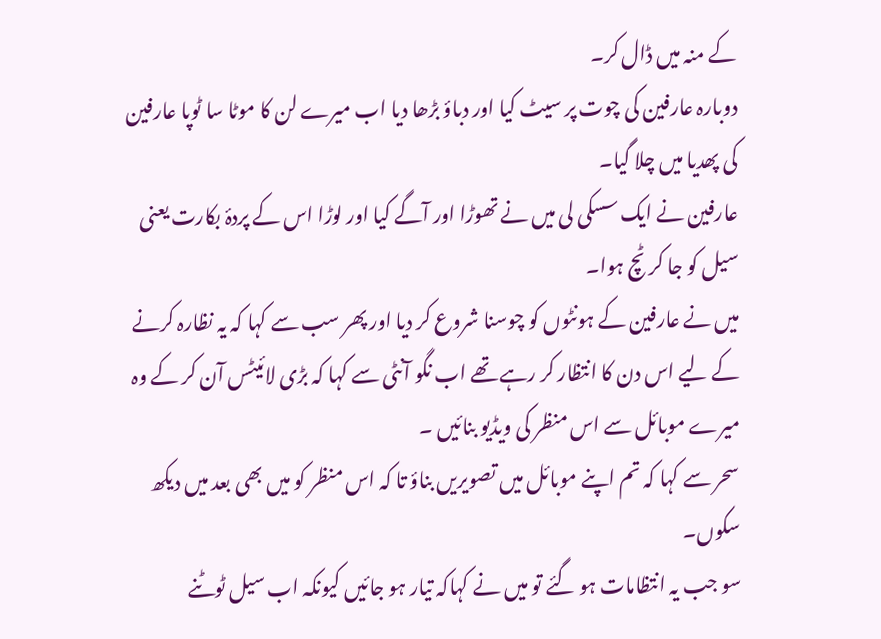کے منہ میں ڈال کر۔
دوبارہ عارفین کی چوت پر سیٹ کیا اور دباؤ بڑھا دیا اب میرے لن کا موٹا سا ٹوپا عارفین کی پھدیا میں چلا گیا۔
عارفین نے ایک سسکی لی میں نے تھوڑا اور آگے کیا اور لوڑا اس کے پردۂ بکارت یعنی سیل کو جا کر ٹچ ہوا۔
میں نے عارفین کے ہونٹوں کو چوسنا شروع کر دیا اور پھر سب سے کہا کہ یہ نظارہ کرنے کے لیے اس دن کا انتظار کر رہے تھے اب نگو آنٹی سے کہا کہ بڑی لائیٹس آن کر کے وہ میرے موبائل سے اس منظر کی ویڈیو بنائیں ۔
سحر سے کہا کہ تم اپنے موبائل میں تصویریں بناؤ تا کہ اس منظر کو میں بھی بعد میں دیکھ سکوں۔
سو جب یہ انتظامات ہو گئے تو میں نے کہاکہ تیار ہو جائیں کیونکہ اب سیل ٹوٹنے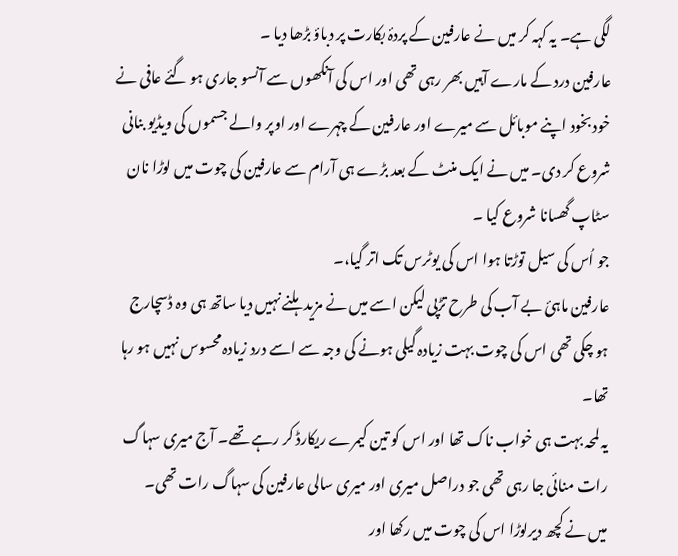لگی ہے۔ یہ کہہ کر میں نے عارفین کے پردۂ بکارت پر دباؤ بڑھا دیا ۔
عارفین درد کے مارے آہیں بھر رہی تھی اور اس کی آنکھوں سے آنسو جاری ہو گئے عافی نے خود بخود اپنے موبائل سے میرے اور عارفین کے چہرے اور اوپر والے جسموں کی ویڈیو بنانی شروع کر دی۔ میں نے ایک منٹ کے بعد بڑے ہی آرام سے عارفین کی چوت میں لوڑا نان سٹاپ گھسانا شروع کیا ۔
جو اُس کی سیل توڑتا ہوا اس کی یوٹرس تک اتر گیا،۔
عارفین ماہئ بے آب کی طرح تڑپی لیکن اسے میں نے مزید ہلنے نہیں دیا ساتھ ہی وہ ڈسچارج ہو چکی تھی اس کی چوت بہت زیادہ گیلی ہونے کی وجہ سے اسے درد زیادہ محسوس نہیں ہو رہا تھا۔
یہ لمحہ بہت ہی خواب ناک تھا اور اس کو تین کیمرے ریکارڈ کر رہے تھے۔ آج میری سہاگ رات منائی جا رہی تھی جو دراصل میری اور میری سالی عارفین کی سہاگ رات تھی۔
میں نے کچھ دیرلوڑا اس کی چوت میں رکھا اور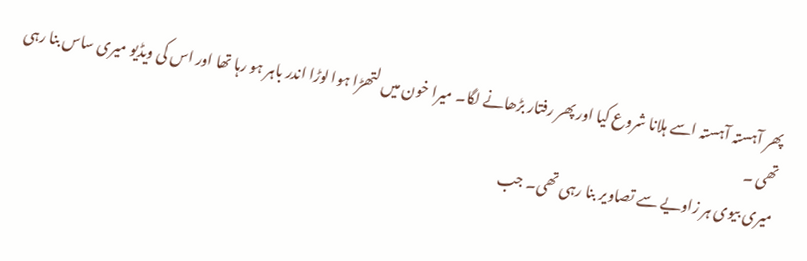پھر آہستہ آہستہ اسے ہلانا شروع کیا اور پھر رفتار بڑھانے لگا۔ میرا خون میں لتھڑا ہوا لوڑا اندر باہر ہو رہا تھا اور اس کی ویڈیو میری ساس بنا رہی تھی ۔
میری بیوی ہر زاویے سے تصاویر بنا رہی تھی۔ جب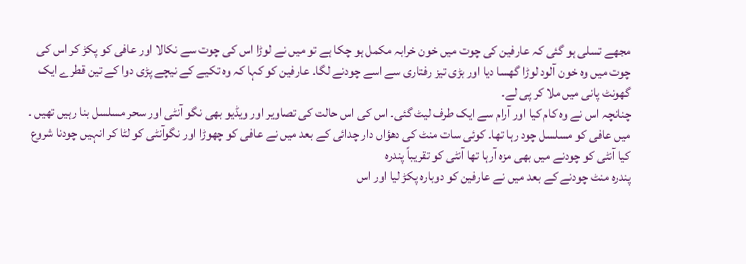مجھے تسلی ہو گئی کہ عارفین کی چوت میں خون خرابہ مکمل ہو چکا ہے تو میں نے لوڑا اس کی چوت سے نکالا اور عافی کو پکڑ کر اس کی چوت میں وہ خون آلود لوڑا گھسا دیا اور بڑی تیز رفتاری سے اسے چودنے لگا۔ عارفین کو کہا کہ وہ تکیے کے نیچے پڑی دوا کے تین قطرے ایک گھونٹ پانی میں ملا کر پی لے۔
چنانچہ اس نے وہ کام کیا اور آرام سے ایک طرف لیٹ گئی۔ اس کی اس حالت کی تصاویر اور ویڈیو بھی نگو آنٹی اور سحر مسلسل بنا رہیں تھیں ۔
میں عافی کو مسلسل چود رہا تھا۔ کوئی سات منٹ کی دھؤاں دار چدائی کے بعد میں نے عافی کو چھوڑا اور نگوآنٹی کو لٹا کر انہیں چودنا شروع کیا آنٹی کو چودنے میں بھی مزہ آرہا تھا آنٹی کو تقریباً پندرہ
پندرہ منٹ چودنے کے بعد میں نے عارفین کو دوبارہ پکڑ لیا اور اس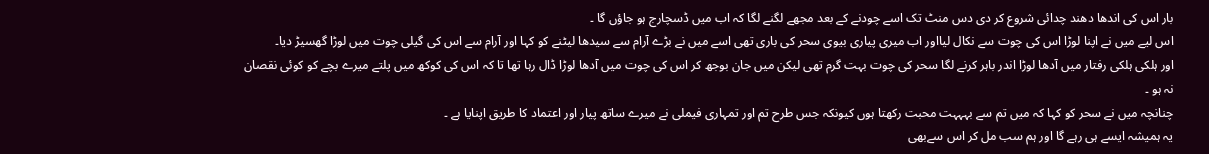بار اس کی اندھا دھند چدائی شروع کر دی دس منٹ تک اسے چودنے کے بعد مجھے لگنے لگا کہ اب میں ڈسچارج ہو جاؤں گا ۔
اس لیے میں نے اپنا لوڑا اس کی چوت سے نکال لیااور اب میری پیاری بیوی سحر کی باری تھی اسے میں نے بڑے آرام سے سیدھا لیٹنے کو کہا اور آرام سے اس کی گیلی چوت میں لوڑا گھسیڑ دیا۔
اور ہلکی ہلکی رفتار میں آدھا لوڑا اندر باہر کرنے لگا سحر کی چوت بہت گرم تھی لیکن میں جان بوجھ کر اس کی چوت میں آدھا لوڑا ڈال رہا تھا تا کہ اس کی کوکھ میں پلتے میرے بچے کو کوئی نقصان نہ ہو ۔
چنانچہ میں نے سحر کو کہا کہ میں تم سے بہہہت محبت رکھتا ہوں کیونکہ جس طرح تم اور تمہاری فیملی نے میرے ساتھ پیار اور اعتماد کا طریق اپنایا ہے ۔
یہ ہمیشہ ایسے ہی رہے گا اور ہم سب مل کر اس سےبھی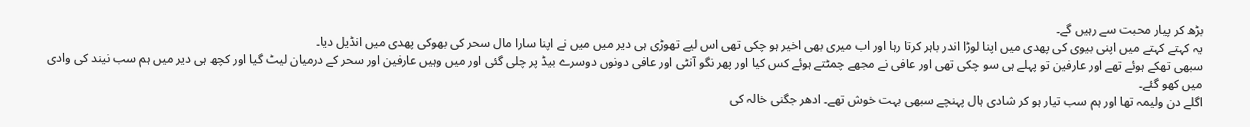بڑھ کر پیار محبت سے رہیں گے۔
یہ کہتے کہتے میں اپنی بیوی کی پھدی میں اپنا لوڑا اندر باہر کرتا رہا اور اب میری بھی اخیر ہو چکی تھی اس لیے تھوڑی ہی دیر میں میں نے اپنا سارا مال سحر کی بھوکی پھدی میں انڈیل دیا۔
سبھی تھکے ہوئے تھے اور عارفین تو پہلے ہی سو چکی تھی اور عافی نے مجھے چمٹتے ہوئے کس کیا اور پھر نگو آنٹی اور عافی دونوں دوسرے بیڈ پر چلی گئی اور میں وہیں عارفین اور سحر کے درمیان لیٹ گیا اور کچھ ہی دیر میں ہم سب نیند کی وادی میں کھو گئے۔
اگلے دن ولیمہ تھا اور ہم سب تیار ہو کر شادی ہال پہنچے سبھی بہت خوش تھے۔ ادھر جگنی خالہ کی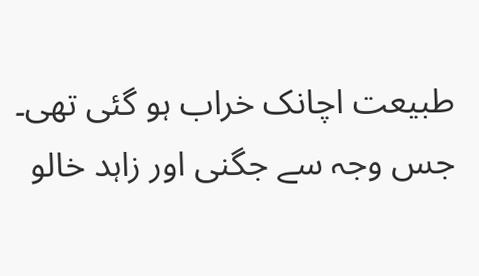طبیعت اچانک خراب ہو گئی تھی۔
جس وجہ سے جگنی اور زاہد خالو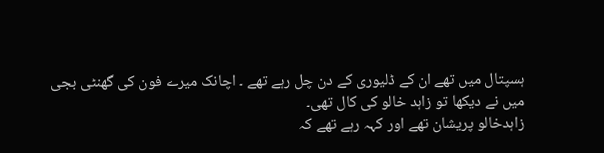ہسپتال میں تھے ان کے ڈلیوری کے دن چل رہے تھے ۔ اچانک میرے فون کی گھنٹی بجی میں نے دیکھا تو زاہد خالو کی کال تھی۔
زاہدخالو پریشان تھے اور کہہ رہے تھے کہ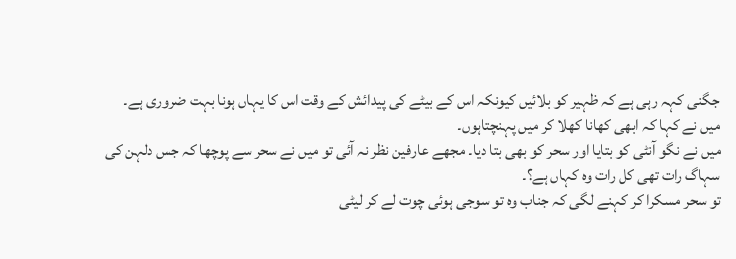جگنی کہہ رہی ہے کہ ظہیر کو بلائیں کیونکہ اس کے بیٹے کی پیدائش کے وقت اس کا یہاں ہونا بہت ضروری ہے۔
میں نے کہا کہ ابھی کھانا کھلا کر میں پہنچتاہوں۔
میں نے نگو آنٹی کو بتایا اور سحر کو بھی بتا دیا۔ مجھے عارفین نظر نہ آئی تو میں نے سحر سے پوچھا کہ جس دلہن کی سہاگ رات تھی کل رات وہ کہاں ہے؟۔
تو سحر مسکرا کر کہنے لگی کہ جناب وہ تو سوجی ہوئی چوت لے کر لیٹی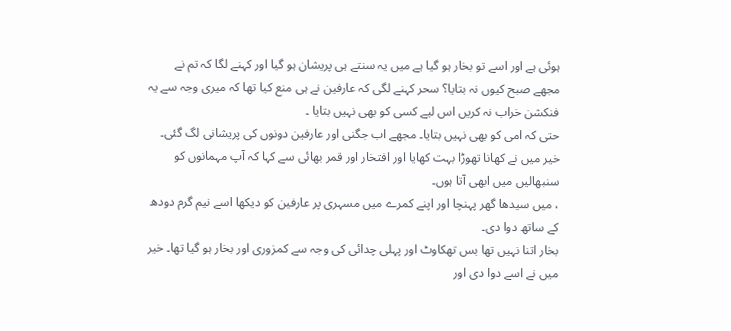ہوئی ہے اور اسے تو بخار ہو گیا ہے میں یہ سنتے ہی پریشان ہو گیا اور کہنے لگا کہ تم نے مجھے صبح کیوں نہ بتایا؟ سحر کہنے لگی کہ عارفین نے ہی منع کیا تھا کہ میری وجہ سے یہ فنکشن خراب نہ کریں اس لیے کسی کو بھی نہیں بتایا ۔
حتی کہ امی کو بھی نہیں بتایا۔ مجھے اب جگنی اور عارفین دونوں کی پریشانی لگ گئی۔ خیر میں نے کھانا تھوڑا بہت کھایا اور افتخار اور قمر بھائی سے کہا کہ آپ مہمانوں کو سنبھالیں میں ابھی آتا ہوں۔
، میں سیدھا گھر پہنچا اور اپنے کمرے میں مسہری پر عارفین کو دیکھا اسے نیم گرم دودھ کے ساتھ دوا دی۔
بخار اتنا نہیں تھا بس تھکاوٹ اور پہلی چدائی کی وجہ سے کمزوری اور بخار ہو گیا تھا۔ خیر میں نے اسے دوا دی اور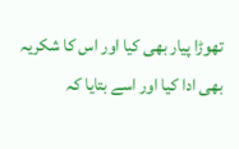تھوڑا پیار بھی کیا اور اس کا شکریہ بھی ادا کیا اور اسے بتایا کہ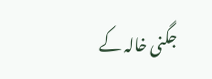جگنی خالہ کے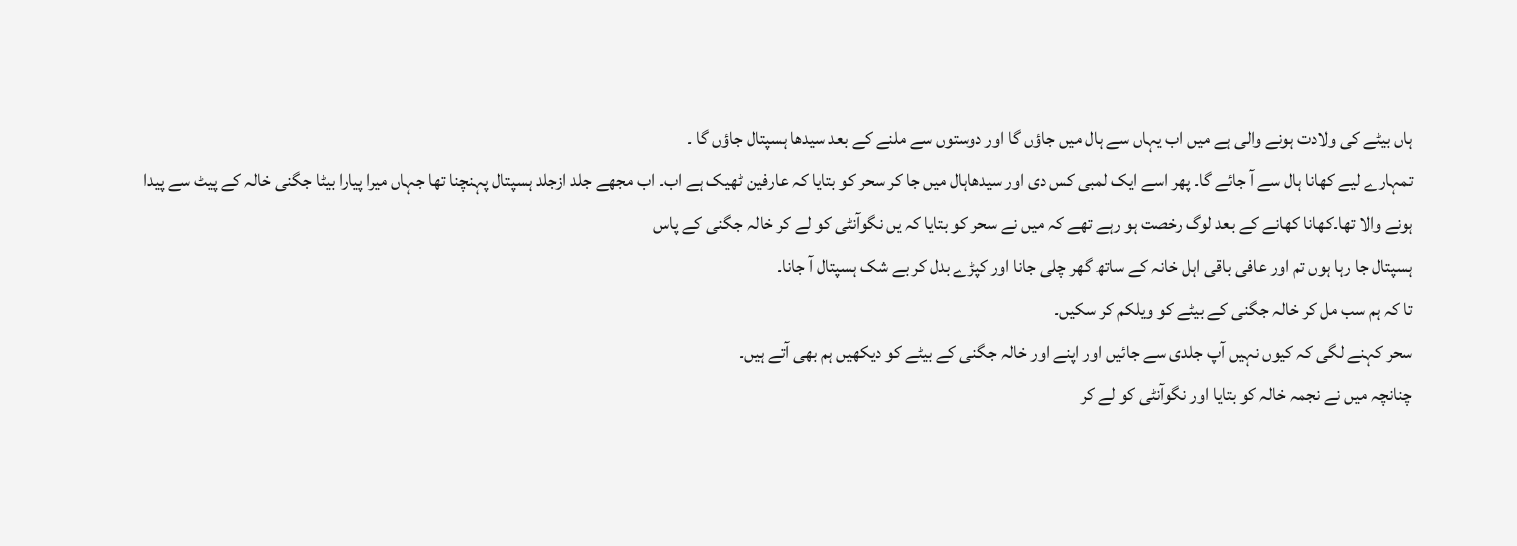ہاں بیٹے کی ولادت ہونے والی ہے میں اب یہاں سے ہال میں جاؤں گا اور دوستوں سے ملنے کے بعد سیدھا ہسپتال جاؤں گا ۔
تمہارے لیے کھانا ہال سے آ جائے گا۔ پھر اسے ایک لمبی کس دی اور سیدھاہال میں جا کر سحر کو بتایا کہ عارفین ٹھیک ہے اب۔ اب مجھے جلد ازجلد ہسپتال پہنچنا تھا جہاں میرا پیارا بیٹا جگنی خالہ کے پیٹ سے پیدا ہونے والا تھا۔کھانا کھانے کے بعد لوگ رخصت ہو رہے تھے کہ میں نے سحر کو بتایا کہ یں نگوآنٹی کو لے کر خالہ جگنی کے پاس
ہسپتال جا رہا ہوں تم اور عافی باقی اہل خانہ کے ساتھ گھر چلی جانا اور کپڑے بدل کر بے شک ہسپتال آ جانا۔
تا کہ ہم سب مل کر خالہ جگنی کے بیٹے کو ویلکم کر سکیں۔
سحر کہنے لگی کہ کیوں نہیں آپ جلدی سے جائیں اور اپنے اور خالہ جگنی کے بیٹے کو دیکھیں ہم بھی آتے ہیں۔
چنانچہ میں نے نجمہ خالہ کو بتایا اور نگوآنٹی کو لے کر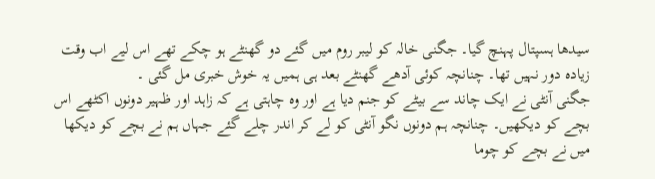سیدھا ہسپتال پہنچ گیا۔ جگنی خالہ کو لیبر روم میں گئے دو گھنٹے ہو چکے تھے اس لیے اب وقت زیادہ دور نہیں تھا۔ چنانچہ کوئی آدھے گھنٹے بعد ہی ہمیں یہ خوش خبری مل گئی ۔
جگنی آنٹی نے ایک چاند سے بیٹے کو جنم دیا ہے اور وہ چاہتی ہے کہ زاہد اور ظہیر دونوں اکٹھے اس بچے کو دیکھیں۔ چنانچہ ہم دونوں نگو آنٹی کو لے کر اندر چلے گئے جہاں ہم نے بچے کو دیکھا میں نے بچے کو چوما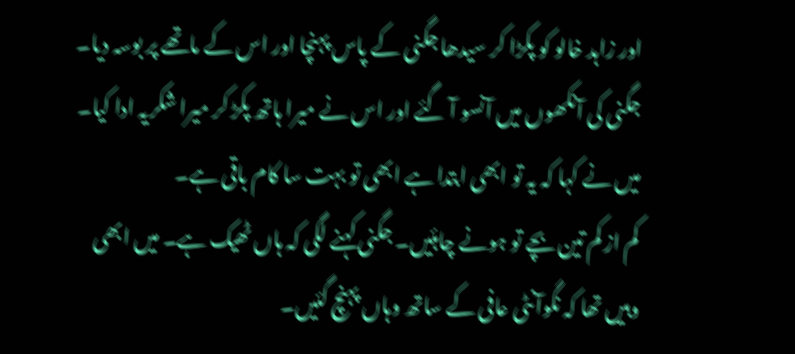اور زاہد خالو کو پکڑا کر سیدھا جگنی کے پاس پہنچا اور اس کے ماتھے پر بوسہ دیا۔
جگنی کی آنکھوں میں آنسو آ گئے اور اس نے میرا ہاتھ پکڑ کر میرا شکریہ ادا کیا۔ میں نے کہا کہ یہ تو ابھی ابتدا ہے ابھی تو بہت سا کام باقی ہے۔
کم از کم تین بچے تو ہونے چاہئیں۔ جگنی کہنے لگی کہ ہاں ٹھیک ہے۔ میں ابھی وہیں تھا کہ نگوآنٹی عافی کے ساتھ وہاں پہنچ گئیں۔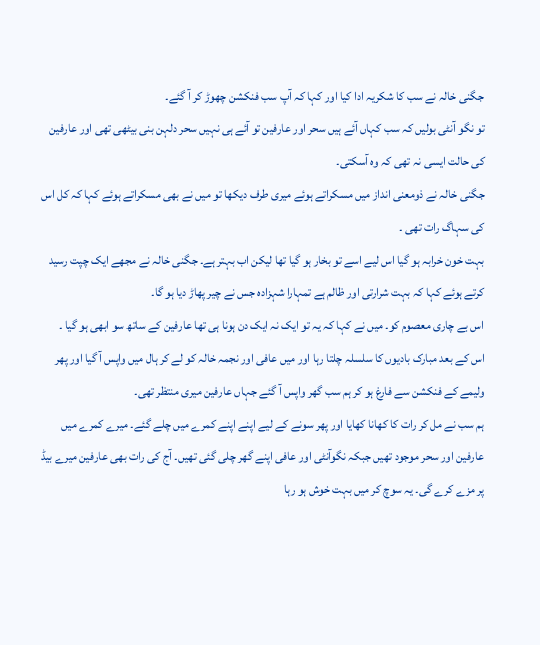جگنی خالہ نے سب کا شکریہ ادا کیا اور کہا کہ آپ سب فنکشن چھوڑ کر آ گئے۔
تو نگو آنٹی بولیں کہ سب کہاں آئے ہیں سحر اور عارفین تو آئے ہی نہیں سحر دلہن بنی بیٹھی تھی اور عارفین کی حالت ایسی نہ تھی کہ وہ آسکتی۔
جگنی خالہ نے ذومعنی انداز میں مسکراتے ہوئے میری طرف دیکھا تو میں نے بھی مسکراتے ہوئے کہا کہ کل اس کی سہاگ رات تھی ۔
بہت خون خرابہ ہو گیا اس لیے اسے تو بخار ہو گیا تھا لیکن اب بہتر ہے۔ جگنی خالہ نے مجھے ایک چپت رسید کرتے ہوئے کہا کہ بہت شرارتی اور ظالم ہے تمہارا شہزادہ جس نے چیر پھاڑ دیا ہو گا۔
اس بے چاری معصوم کو۔ میں نے کہا کہ یہ تو ایک نہ ایک دن ہونا ہی تھا عارفین کے ساتھ سو ابھی ہو گیا ۔
اس کے بعد مبارک بادیوں کا سلسلہ چلتا رہا اور میں عافی اور نجمہ خالہ کو لے کر ہال میں واپس آ گیا اور پھر ولیمے کے فنکشن سے فارغ ہو کر ہم سب گھر واپس آ گئے جہاں عارفین میری منتظر تھی۔
ہم سب نے مل کر رات کا کھانا کھایا اور پھر سونے کے لیے اپنے اپنے کمرے میں چلے گئے۔ میرے کمرے میں عارفین اور سحر موجود تھیں جبکہ نگوآنٹی اور عافی اپنے گھر چلی گئی تھیں۔ آج کی رات بھی عارفین میرے بیڈ پر مزے کرے گی۔ یہ سوچ کر میں بہت خوش ہو رہا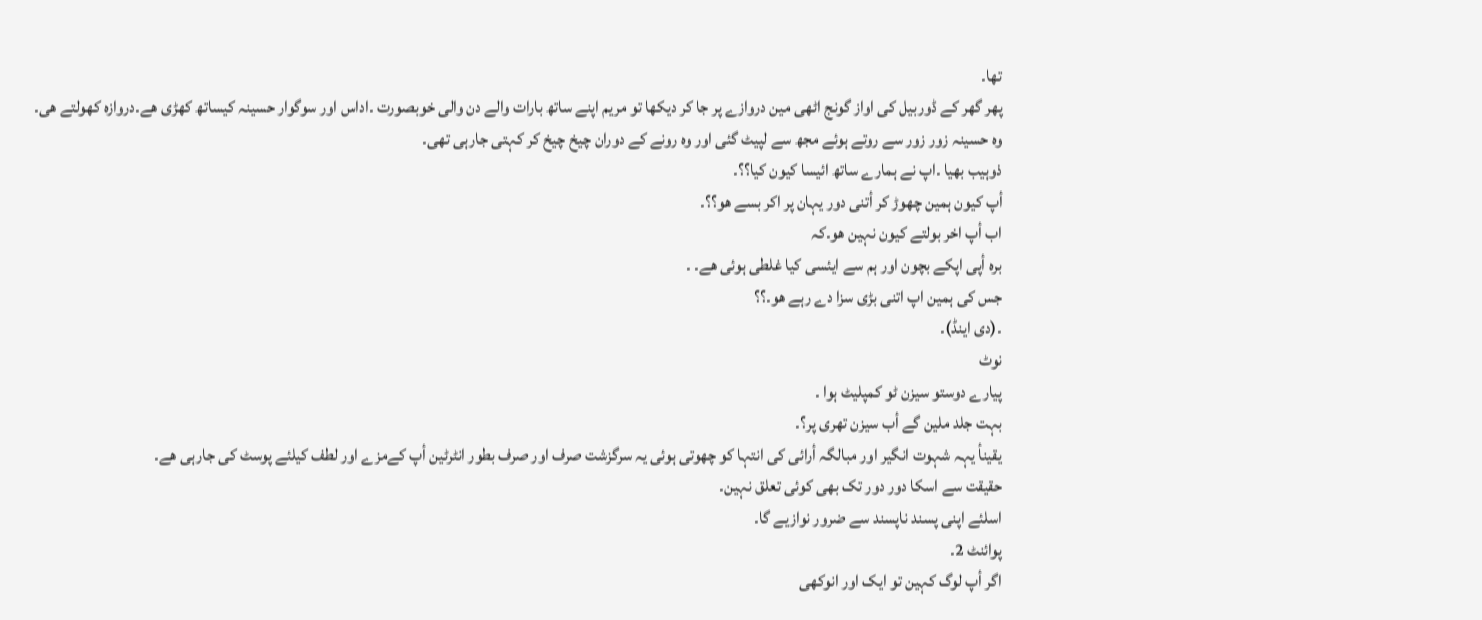تھا۔
پھر گھر کے ڈوربیل کی اواز گونج اٹھی مین دروازے پر جا کر دیکھا تو مریم اپنے ساتھ بارات والے دن والی خوبصورت ۔اداس اور سوگوار حسینہ کیساتھ کھڑی ھے۔دروازہ کھولتے ھی۔
وہ حسینہ زور زور سے روتے ہوئے مجھ سے لپیٹ گئی اور وہ رونے کے دوران چیخ چیخ کر کہتی جارہی تھی۔
ذوہیب بھیا ۔اپ نے ہمارے ساتھ ائیسا کیون کیا؟؟۔
أپ کیون ہمین چھوڑ کر أتنی دور یہان پر اکر بسے ھو؟؟۔
اب أپ اخر بولتے کیون نہین ھو۔کہ
برہ أپی اپکے بچون اور ہم سے ایئسی کیا غلطی ہوئی ھے۔ ۔
جس کی ہمین اپ اتنی بڑی سزا دے رہے ھو۔؟؟
۔(دی اینڈ)۔
نوٹ
پیارے دوستو سیزن ٹو کمپلیٹ ہوا ۔
بہت جلد ملین گے أب سیزن تھری پر؟۔
یقینأ یہہ شہوت انگیر اور مبالگہ أرائی کی انتہا کو چھوتی ہوئی یہ سرگزشت صرف اور صرف بطور انٹرٹین أپ کےمزے اور لطف کیلئے پوسٹ کی جارہی ھے۔
حقیقت سے اسکا دور دور تک بھی کوئی تعلق نہین۔
اسلئے اپنی پسند ناپسند سے ضرور نوازیے گا۔
پوائنٹ 2۔
اگر أپ لوگ کہین تو ایک اور انوکھی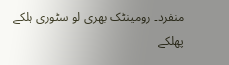منفرد۔ رومینٹک بھری لو سٹوری ہلکے پھلکے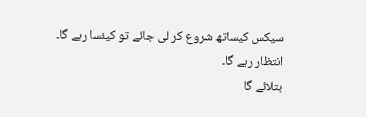سیکس کیساتھ شروع کر لی جائے تو کیئسا رہے گا۔
انتظار رہے گا۔
بتلائے گا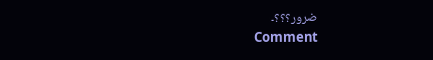ضرور؟؟؟۔
Comment